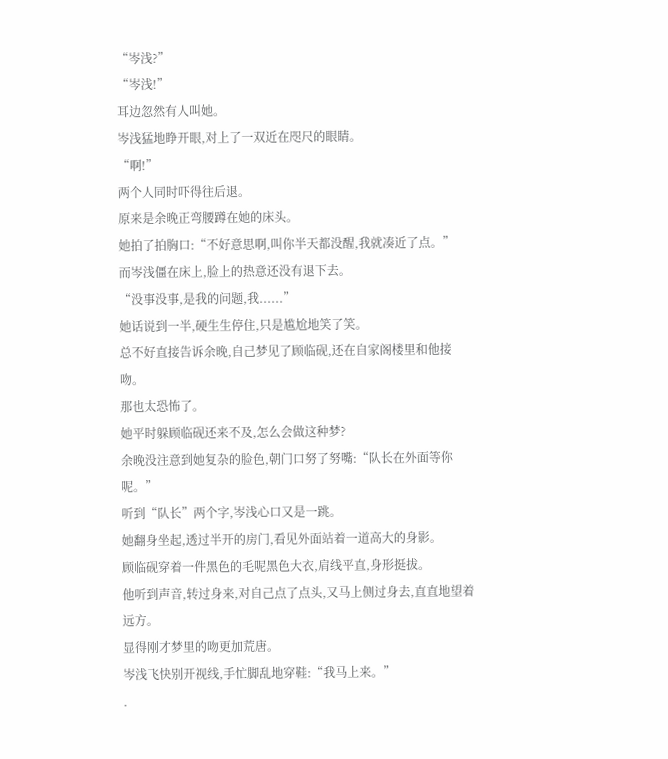“岑浅?”
“岑浅!”
耳边忽然有人叫她。
岑浅猛地睁开眼,对上了一双近在咫尺的眼睛。
“啊!”
两个人同时吓得往后退。
原来是余晚正弯腰蹲在她的床头。
她拍了拍胸口:“不好意思啊,叫你半天都没醒,我就凑近了点。”
而岑浅僵在床上,脸上的热意还没有退下去。
“没事没事,是我的问题,我......”
她话说到一半,硬生生停住,只是尴尬地笑了笑。
总不好直接告诉余晚,自己梦见了顾临砚,还在自家阁楼里和他接吻。
那也太恐怖了。
她平时躲顾临砚还来不及,怎么会做这种梦?
余晚没注意到她复杂的脸色,朝门口努了努嘴:“队长在外面等你呢。”
听到“队长”两个字,岑浅心口又是一跳。
她翻身坐起,透过半开的房门,看见外面站着一道高大的身影。
顾临砚穿着一件黑色的毛呢黑色大衣,肩线平直,身形挺拔。
他听到声音,转过身来,对自己点了点头,又马上侧过身去,直直地望着远方。
显得刚才梦里的吻更加荒唐。
岑浅飞快别开视线,手忙脚乱地穿鞋:“我马上来。”
.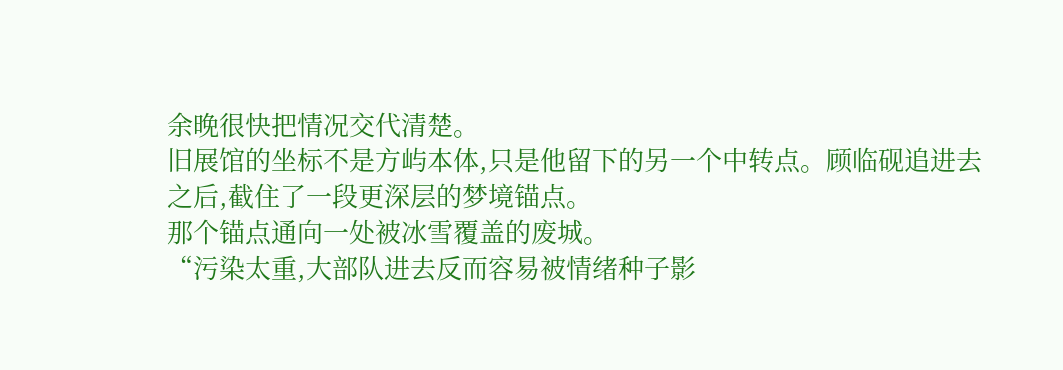余晚很快把情况交代清楚。
旧展馆的坐标不是方屿本体,只是他留下的另一个中转点。顾临砚追进去之后,截住了一段更深层的梦境锚点。
那个锚点通向一处被冰雪覆盖的废城。
“污染太重,大部队进去反而容易被情绪种子影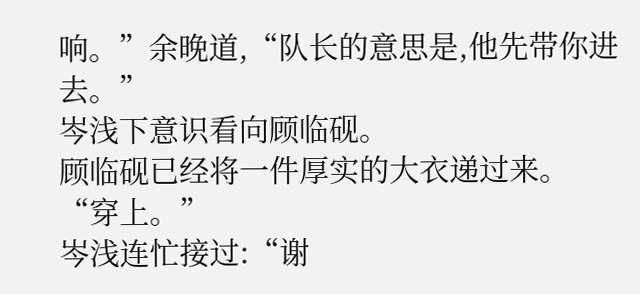响。”余晚道,“队长的意思是,他先带你进去。”
岑浅下意识看向顾临砚。
顾临砚已经将一件厚实的大衣递过来。
“穿上。”
岑浅连忙接过:“谢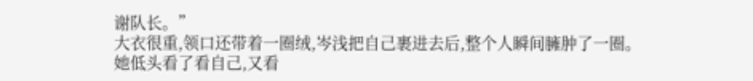谢队长。”
大衣很重,领口还带着一圈绒,岑浅把自己裹进去后,整个人瞬间臃肿了一圈。
她低头看了看自己,又看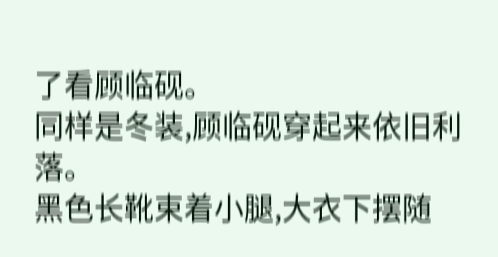了看顾临砚。
同样是冬装,顾临砚穿起来依旧利落。
黑色长靴束着小腿,大衣下摆随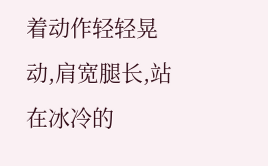着动作轻轻晃动,肩宽腿长,站在冰冷的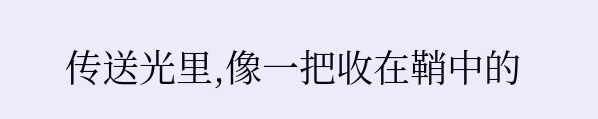传送光里,像一把收在鞘中的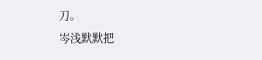刀。
岑浅默默把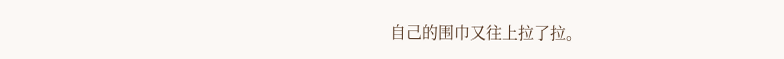自己的围巾又往上拉了拉。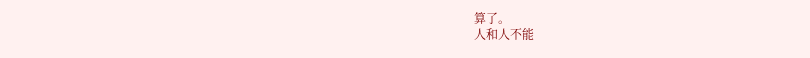算了。
人和人不能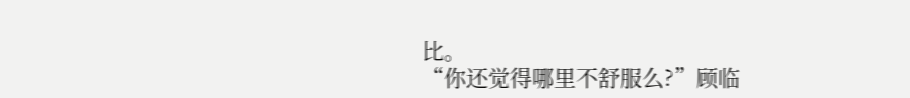比。
“你还觉得哪里不舒服么?”顾临